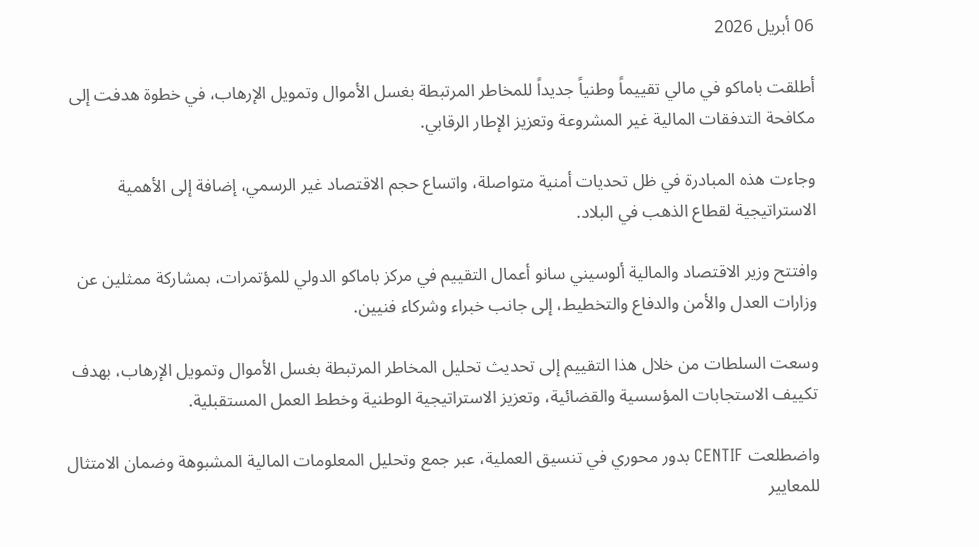06 أبريل 2026

أطلقت باماكو في مالي تقييماً وطنياً جديداً للمخاطر المرتبطة بغسل الأموال وتمويل الإرهاب، في خطوة هدفت إلى مكافحة التدفقات المالية غير المشروعة وتعزيز الإطار الرقابي.

وجاءت هذه المبادرة في ظل تحديات أمنية متواصلة، واتساع حجم الاقتصاد غير الرسمي، إضافة إلى الأهمية الاستراتيجية لقطاع الذهب في البلاد.

وافتتح وزير الاقتصاد والمالية ألوسيني سانو أعمال التقييم في مركز باماكو الدولي للمؤتمرات، بمشاركة ممثلين عن وزارات العدل والأمن والدفاع والتخطيط، إلى جانب خبراء وشركاء فنيين.

وسعت السلطات من خلال هذا التقييم إلى تحديث تحليل المخاطر المرتبطة بغسل الأموال وتمويل الإرهاب، بهدف تكييف الاستجابات المؤسسية والقضائية، وتعزيز الاستراتيجية الوطنية وخطط العمل المستقبلية.

واضطلعت CENTIF بدور محوري في تنسيق العملية، عبر جمع وتحليل المعلومات المالية المشبوهة وضمان الامتثال للمعايير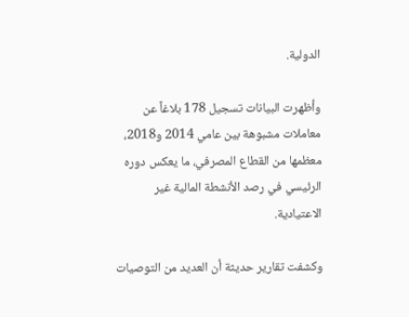الدولية.

وأظهرت البيانات تسجيل 178 بلاغاً عن معاملات مشبوهة بين عامي 2014 و2018، معظمها من القطاع المصرفي، ما يعكس دوره الرئيسي في رصد الأنشطة المالية غير الاعتيادية.

وكشفت تقارير حديثة أن العديد من التوصيات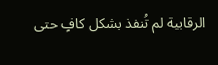الرقابية لم تُنفذ بشكل كافٍ حتى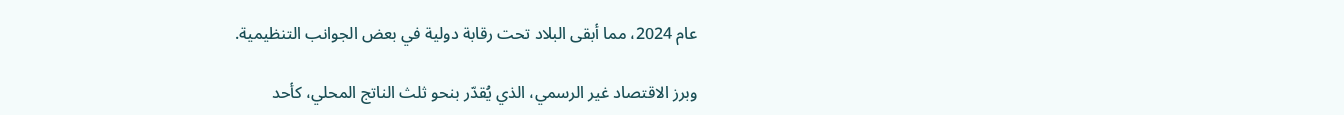عام 2024، مما أبقى البلاد تحت رقابة دولية في بعض الجوانب التنظيمية.

وبرز الاقتصاد غير الرسمي، الذي يُقدّر بنحو ثلث الناتج المحلي، كأحد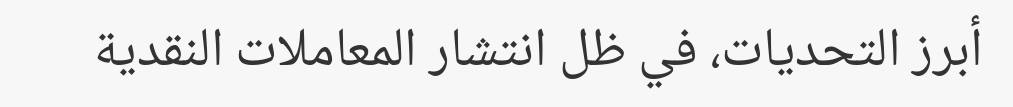أبرز التحديات، في ظل انتشار المعاملات النقدية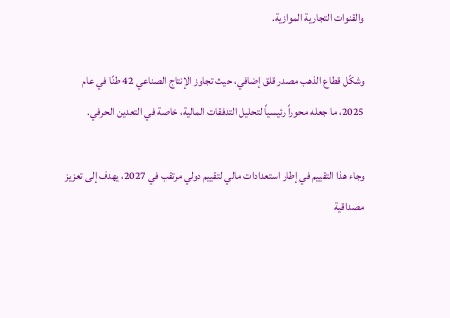والقنوات التجارية الموازية.

وشكّل قطاع الذهب مصدر قلق إضافي، حيث تجاوز الإنتاج الصناعي 42 طنًا في عام 2025، ما جعله محوراً رئيسياً لتحليل التدفقات المالية، خاصة في التعدين الحرفي.

وجاء هذا التقييم في إطار استعدادات مالي لتقييم دولي مرتقب في 2027، يهدف إلى تعزيز مصداقية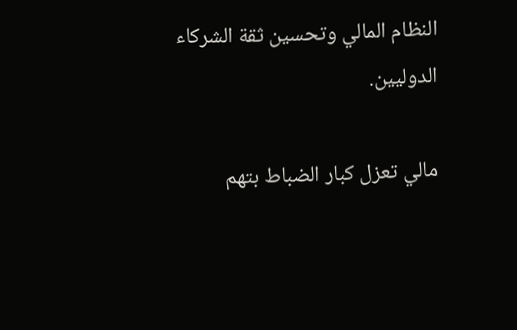النظام المالي وتحسين ثقة الشركاء الدوليين.

مالي تعزل كبار الضباط بتهم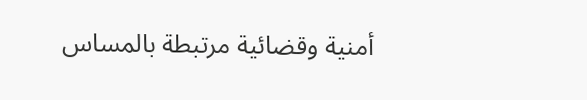أمنية وقضائية مرتبطة بالمساس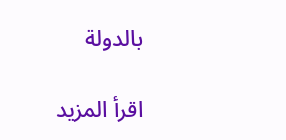بالدولة

اقرأ المزيد